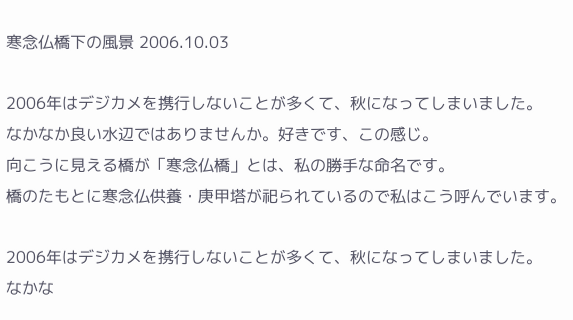寒念仏橋下の風景 2006.10.03

2006年はデジカメを携行しないことが多くて、秋になってしまいました。
なかなか良い水辺ではありませんか。好きです、この感じ。
向こうに見える橋が「寒念仏橋」とは、私の勝手な命名です。
橋のたもとに寒念仏供養・庚甲塔が祀られているので私はこう呼んでいます。

2006年はデジカメを携行しないことが多くて、秋になってしまいました。
なかな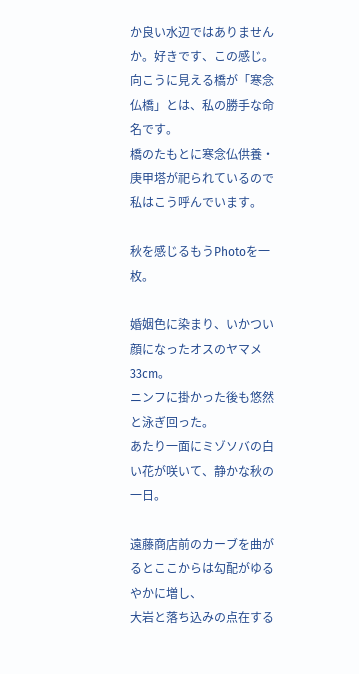か良い水辺ではありませんか。好きです、この感じ。
向こうに見える橋が「寒念仏橋」とは、私の勝手な命名です。
橋のたもとに寒念仏供養・庚甲塔が祀られているので私はこう呼んでいます。

秋を感じるもうPhotoを一枚。

婚姻色に染まり、いかつい顔になったオスのヤマメ33cm。
ニンフに掛かった後も悠然と泳ぎ回った。
あたり一面にミゾソバの白い花が咲いて、静かな秋の一日。

遠藤商店前のカーブを曲がるとここからは勾配がゆるやかに増し、
大岩と落ち込みの点在する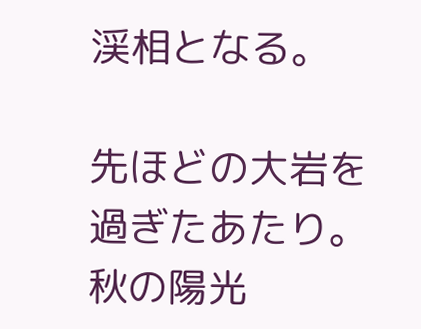渓相となる。

先ほどの大岩を過ぎたあたり。秋の陽光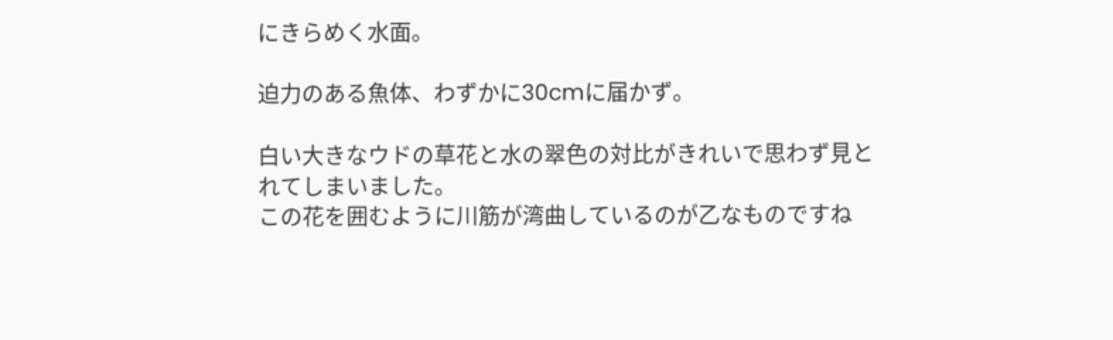にきらめく水面。

迫力のある魚体、わずかに30cmに届かず。

白い大きなウドの草花と水の翠色の対比がきれいで思わず見とれてしまいました。
この花を囲むように川筋が湾曲しているのが乙なものですね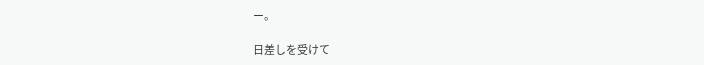ー。

日差しを受けて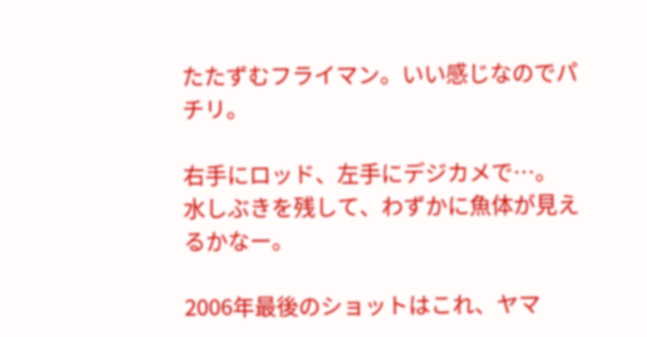たたずむフライマン。いい感じなのでパチリ。

右手にロッド、左手にデジカメで…。
水しぶきを残して、わずかに魚体が見えるかなー。

2006年最後のショットはこれ、ヤマ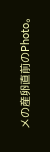メの産卵直前のPhoto。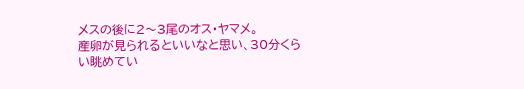メスの後に2〜3尾のオス・ヤマメ。
産卵が見られるといいなと思い、30分くらい眺めてい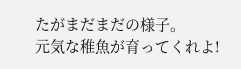たがまだまだの様子。
元気な稚魚が育ってくれよ!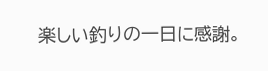楽しい釣りの一日に感謝。